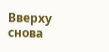Вверху снова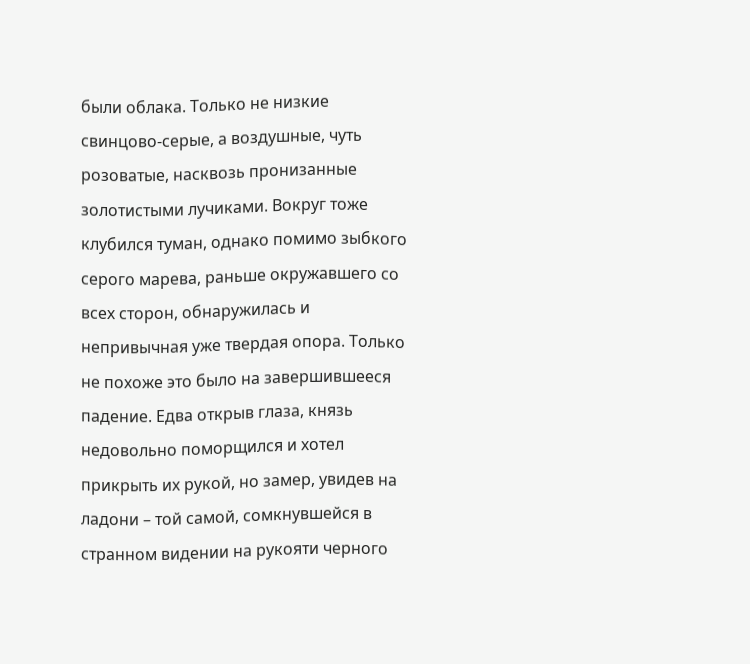были облака. Только не низкие свинцово-серые, а воздушные, чуть розоватые, насквозь пронизанные золотистыми лучиками. Вокруг тоже клубился туман, однако помимо зыбкого серого марева, раньше окружавшего со всех сторон, обнаружилась и непривычная уже твердая опора. Только не похоже это было на завершившееся падение. Едва открыв глаза, князь недовольно поморщился и хотел прикрыть их рукой, но замер, увидев на ладони – той самой, сомкнувшейся в странном видении на рукояти черного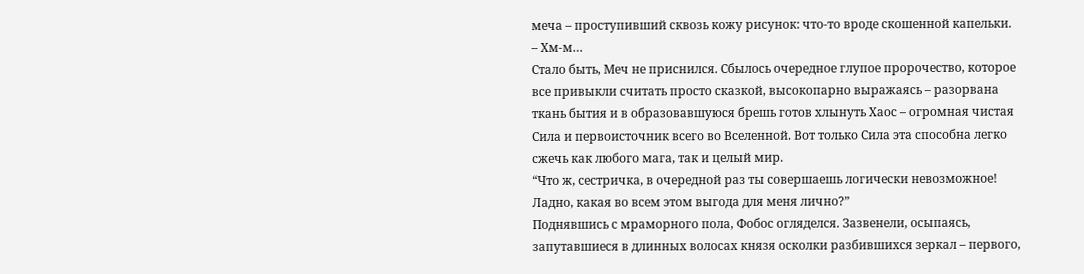меча – проступивший сквозь кожу рисунок: что-то вроде скошенной капельки.
– Хм-м…
Стало быть, Меч не приснился. Сбылось очередное глупое пророчество, которое все привыкли считать просто сказкой, высокопарно выражаясь – разорвана ткань бытия и в образовавшуюся брешь готов хлынуть Хаос – огромная чистая Сила и первоисточник всего во Вселенной. Вот только Сила эта способна легко сжечь как любого мага, так и целый мир.
“Что ж, сестричка, в очередной раз ты совершаешь логически невозможное! Ладно, какая во всем этом выгода для меня лично?”
Поднявшись с мраморного пола, Фобос огляделся. Зазвенели, осыпаясь, запутавшиеся в длинных волосах князя осколки разбившихся зеркал – первого,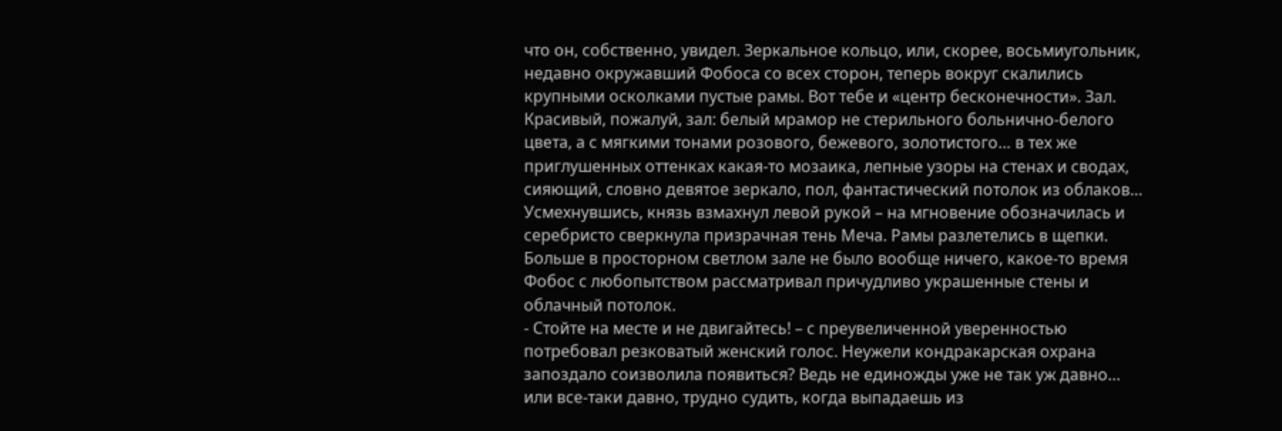что он, собственно, увидел. Зеркальное кольцо, или, скорее, восьмиугольник, недавно окружавший Фобоса со всех сторон, теперь вокруг скалились крупными осколками пустые рамы. Вот тебе и «центр бесконечности». Зал. Красивый, пожалуй, зал: белый мрамор не стерильного больнично-белого цвета, а с мягкими тонами розового, бежевого, золотистого… в тех же приглушенных оттенках какая-то мозаика, лепные узоры на стенах и сводах, сияющий, словно девятое зеркало, пол, фантастический потолок из облаков… Усмехнувшись, князь взмахнул левой рукой – на мгновение обозначилась и серебристо сверкнула призрачная тень Меча. Рамы разлетелись в щепки. Больше в просторном светлом зале не было вообще ничего, какое-то время Фобос с любопытством рассматривал причудливо украшенные стены и облачный потолок.
- Стойте на месте и не двигайтесь! – с преувеличенной уверенностью потребовал резковатый женский голос. Неужели кондракарская охрана запоздало соизволила появиться? Ведь не единожды уже не так уж давно… или все-таки давно, трудно судить, когда выпадаешь из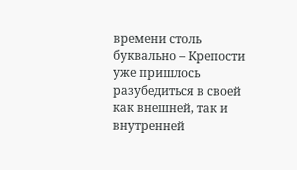времени столь буквально – Крепости уже пришлось разубедиться в своей как внешней, так и внутренней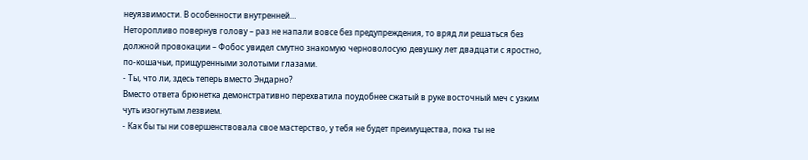неуязвимости. В особенности внутренней…
Неторопливо повернув голову – раз не напали вовсе без предупреждения, то вряд ли решаться без должной провокации – Фобос увидел смутно знакомую черноволосую девушку лет двадцати с яростно, по-кошачьи, прищуренными золотыми глазами.
- Ты, что ли, здесь теперь вместо Эндарно?
Вместо ответа брюнетка демонстративно перехватила поудобнее сжатый в руке восточный меч с узким чуть изогнутым лезвием.
- Как бы ты ни совершенствовала свое мастерство, у тебя не будет преимущества, пока ты не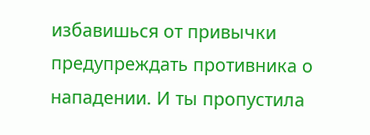избавишься от привычки предупреждать противника о нападении. И ты пропустила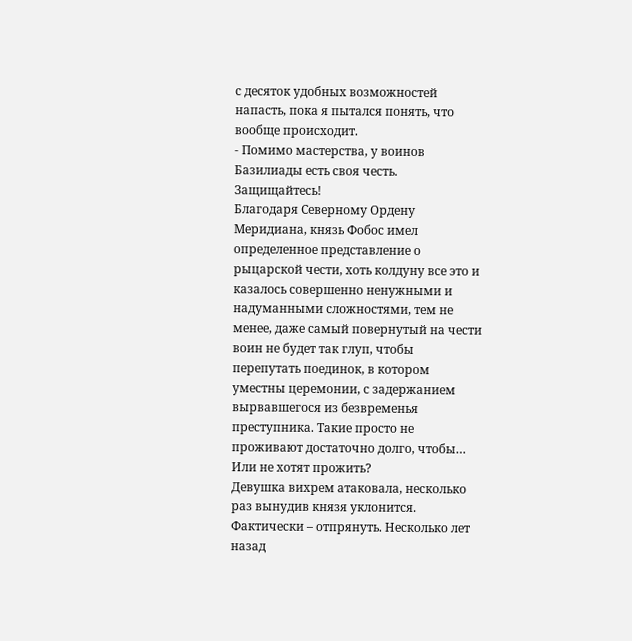с десяток удобных возможностей напасть, пока я пытался понять, что вообще происходит.
- Помимо мастерства, у воинов Базилиады есть своя честь. Защищайтесь!
Благодаря Северному Ордену Меридиана, князь Фобос имел определенное представление о рыцарской чести, хоть колдуну все это и казалось совершенно ненужными и надуманными сложностями, тем не менее, даже самый повернутый на чести воин не будет так глуп, чтобы перепутать поединок, в котором уместны церемонии, с задержанием вырвавшегося из безвременья преступника. Такие просто не проживают достаточно долго, чтобы…
Или не хотят прожить?
Девушка вихрем атаковала, несколько раз вынудив князя уклонится. Фактически – отпрянуть. Несколько лет назад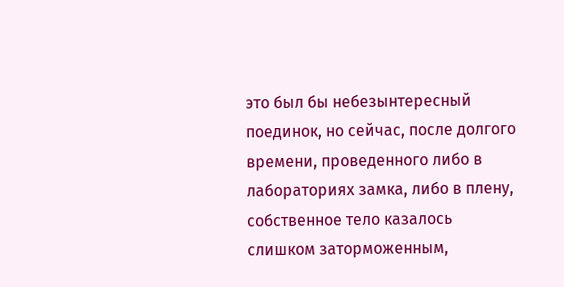это был бы небезынтересный поединок, но сейчас, после долгого времени, проведенного либо в лабораториях замка, либо в плену, собственное тело казалось слишком заторможенным,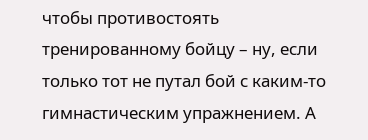чтобы противостоять тренированному бойцу – ну, если только тот не путал бой с каким-то гимнастическим упражнением. А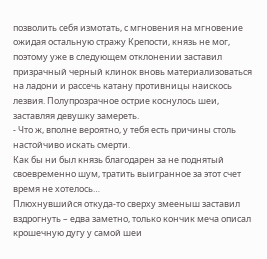позволить себя измотать, с мгновения на мгновение ожидая остальную стражу Крепости, князь не мог, поэтому уже в следующем отклонении заставил призрачный черный клинок вновь материализоваться на ладони и рассечь катану противницы наискось лезвия. Полупрозрачное острие коснулось шеи, заставляя девушку замереть.
- Что ж, вполне вероятно, у тебя есть причины столь настойчиво искать смерти.
Как бы ни был князь благодарен за не поднятый своевременно шум, тратить выигранное за этот счет время не хотелось…
Плюхнувшийся откуда-то сверху змееныш заставил вздрогнуть – едва заметно, только кончик меча описал крошечную дугу у самой шеи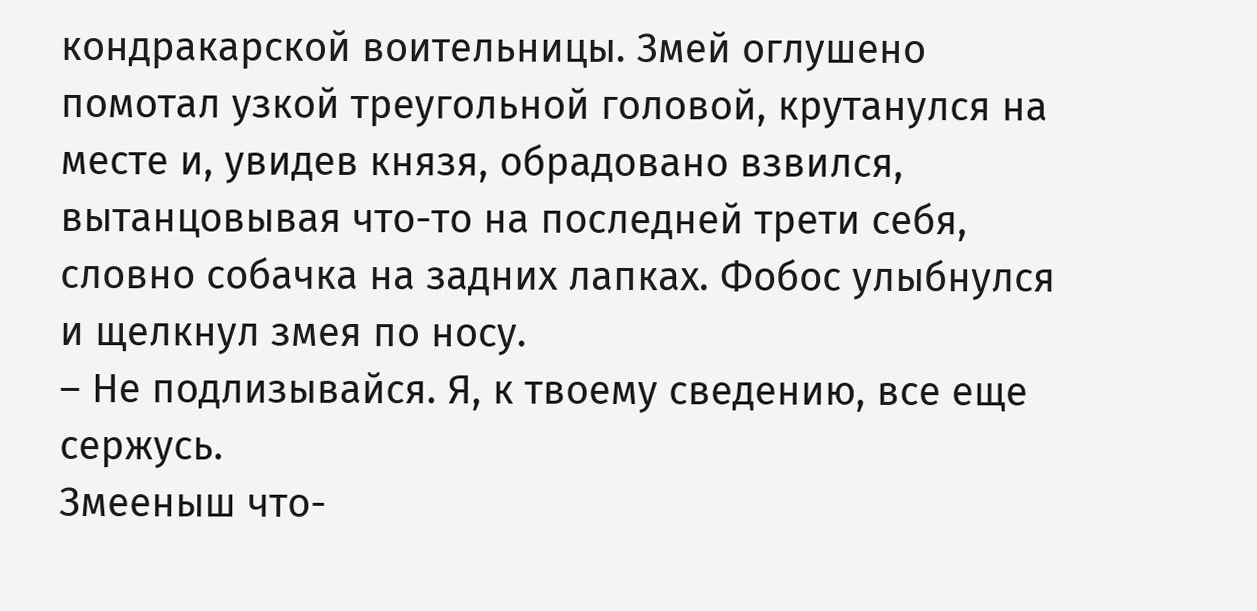кондракарской воительницы. Змей оглушено помотал узкой треугольной головой, крутанулся на месте и, увидев князя, обрадовано взвился, вытанцовывая что-то на последней трети себя, словно собачка на задних лапках. Фобос улыбнулся и щелкнул змея по носу.
– Не подлизывайся. Я, к твоему сведению, все еще сержусь.
Змееныш что-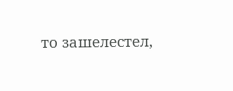то зашелестел,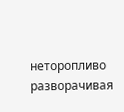неторопливо разворачивая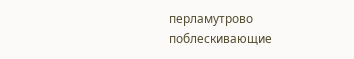перламутрово поблескивающие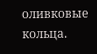оливковые кольца.